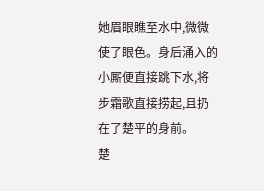她眉眼瞧至水中,微微使了眼色。身后涌入的小厮便直接跳下水,将步霜歌直接捞起,且扔在了楚平的身前。
楚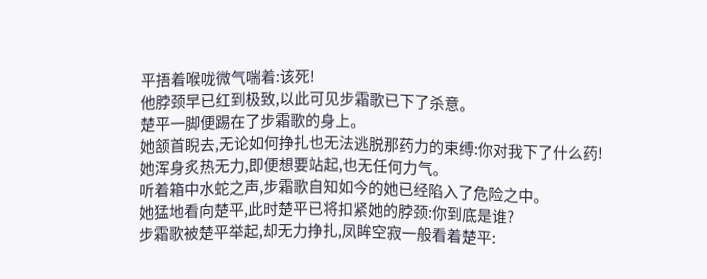平捂着喉咙微气喘着:该死!
他脖颈早已红到极致,以此可见步霜歌已下了杀意。
楚平一脚便踢在了步霜歌的身上。
她颔首睨去,无论如何挣扎也无法逃脱那药力的束缚:你对我下了什么药!
她浑身炙热无力,即便想要站起,也无任何力气。
听着箱中水蛇之声,步霜歌自知如今的她已经陷入了危险之中。
她猛地看向楚平,此时楚平已将扣紧她的脖颈:你到底是谁?
步霜歌被楚平举起,却无力挣扎,凤眸空寂一般看着楚平: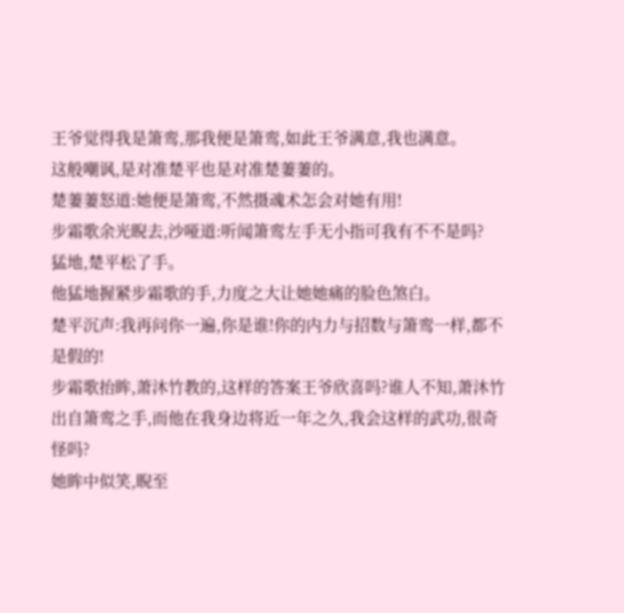王爷觉得我是箫鸾,那我便是箫鸾,如此王爷满意,我也满意。
这般嘲讽,是对准楚平也是对准楚萋萋的。
楚萋萋怒道:她便是箫鸾,不然摄魂术怎会对她有用!
步霜歌余光睨去,沙哑道:听闻箫鸾左手无小指可我有不不是吗?
猛地,楚平松了手。
他猛地握紧步霜歌的手,力度之大让她她痛的脸色煞白。
楚平沉声:我再问你一遍,你是谁!你的内力与招数与箫鸾一样,都不是假的!
步霜歌抬眸,萧沐竹教的,这样的答案王爷欣喜吗?谁人不知,萧沐竹出自箫鸾之手,而他在我身边将近一年之久,我会这样的武功,很奇怪吗?
她眸中似笑,睨至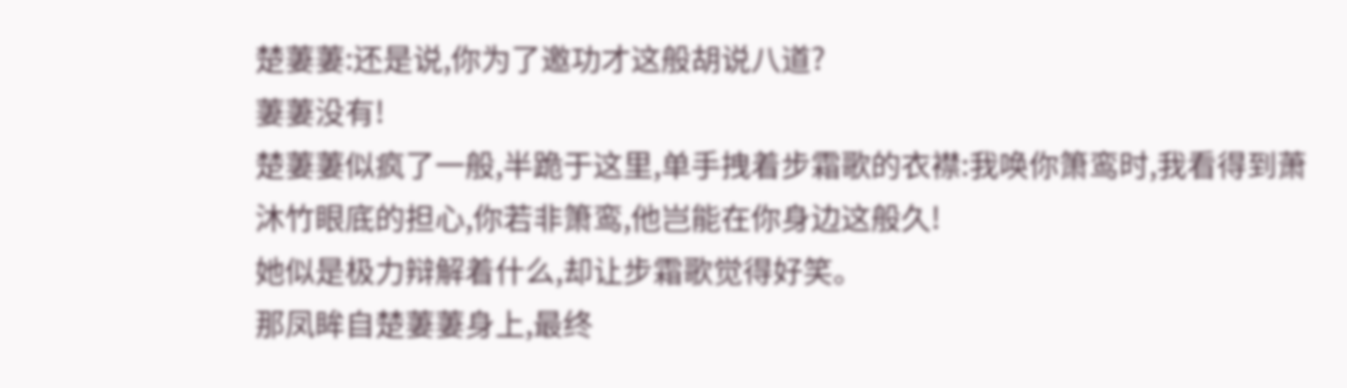楚萋萋:还是说,你为了邀功才这般胡说八道?
萋萋没有!
楚萋萋似疯了一般,半跪于这里,单手拽着步霜歌的衣襟:我唤你箫鸾时,我看得到萧沐竹眼底的担心,你若非箫鸾,他岂能在你身边这般久!
她似是极力辩解着什么,却让步霜歌觉得好笑。
那凤眸自楚萋萋身上,最终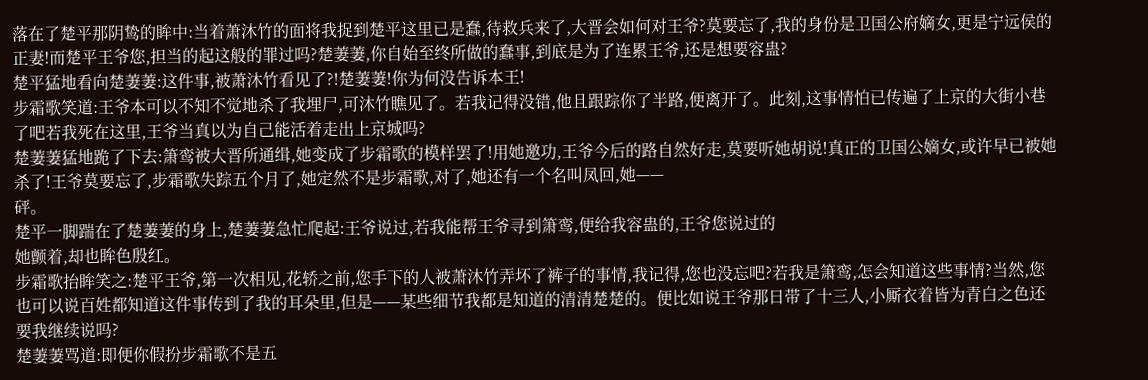落在了楚平那阴鸷的眸中:当着萧沐竹的面将我捉到楚平这里已是蠢,待救兵来了,大晋会如何对王爷?莫要忘了,我的身份是卫国公府嫡女,更是宁远侯的正妻!而楚平王爷您,担当的起这般的罪过吗?楚萋萋,你自始至终所做的蠢事,到底是为了连累王爷,还是想要容蛊?
楚平猛地看向楚萋萋:这件事,被萧沐竹看见了?!楚萋萋!你为何没告诉本王!
步霜歌笑道:王爷本可以不知不觉地杀了我埋尸,可沐竹瞧见了。若我记得没错,他且跟踪你了半路,便离开了。此刻,这事情怕已传遍了上京的大街小巷了吧若我死在这里,王爷当真以为自己能活着走出上京城吗?
楚萋萋猛地跪了下去:箫鸾被大晋所通缉,她变成了步霜歌的模样罢了!用她邀功,王爷今后的路自然好走,莫要听她胡说!真正的卫国公嫡女,或许早已被她杀了!王爷莫要忘了,步霜歌失踪五个月了,她定然不是步霜歌,对了,她还有一个名叫凤回,她——
砰。
楚平一脚踹在了楚萋萋的身上,楚萋萋急忙爬起:王爷说过,若我能帮王爷寻到箫鸾,便给我容蛊的,王爷您说过的
她颤着,却也眸色殷红。
步霜歌抬眸笑之:楚平王爷,第一次相见,花轿之前,您手下的人被萧沐竹弄坏了裤子的事情,我记得,您也没忘吧?若我是箫鸾,怎会知道这些事情?当然,您也可以说百姓都知道这件事传到了我的耳朵里,但是——某些细节我都是知道的清清楚楚的。便比如说王爷那日带了十三人,小厮衣着皆为青白之色还要我继续说吗?
楚萋萋骂道:即便你假扮步霜歌不是五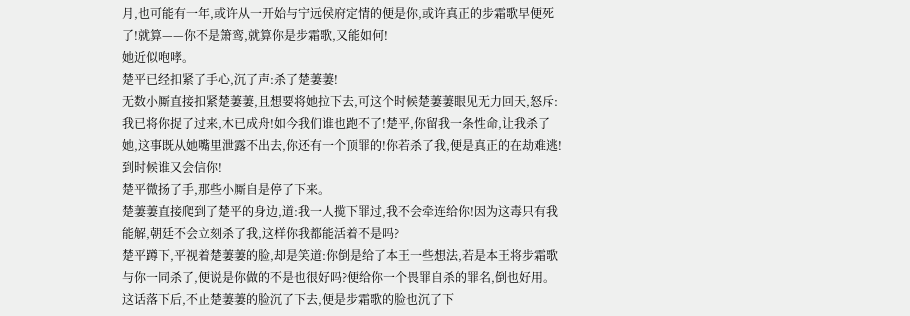月,也可能有一年,或许从一开始与宁远侯府定情的便是你,或许真正的步霜歌早便死了!就算——你不是箫鸾,就算你是步霜歌,又能如何!
她近似咆哮。
楚平已经扣紧了手心,沉了声:杀了楚萋萋!
无数小厮直接扣紧楚萋萋,且想要将她拉下去,可这个时候楚萋萋眼见无力回天,怒斥:我已将你捉了过来,木已成舟!如今我们谁也跑不了!楚平,你留我一条性命,让我杀了她,这事既从她嘴里泄露不出去,你还有一个顶罪的!你若杀了我,便是真正的在劫难逃!到时候谁又会信你!
楚平微扬了手,那些小厮自是停了下来。
楚萋萋直接爬到了楚平的身边,道:我一人揽下罪过,我不会牵连给你!因为这毒只有我能解,朝廷不会立刻杀了我,这样你我都能活着不是吗?
楚平蹲下,平视着楚萋萋的脸,却是笑道:你倒是给了本王一些想法,若是本王将步霜歌与你一同杀了,便说是你做的不是也很好吗?便给你一个畏罪自杀的罪名,倒也好用。
这话落下后,不止楚萋萋的脸沉了下去,便是步霜歌的脸也沉了下